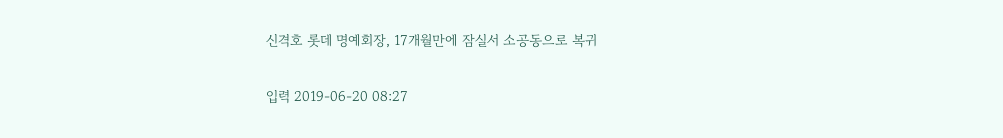신격호 롯데 명예회장, 17개월만에 잠실서 소공동으로 복귀

입력 2019-06-20 08:27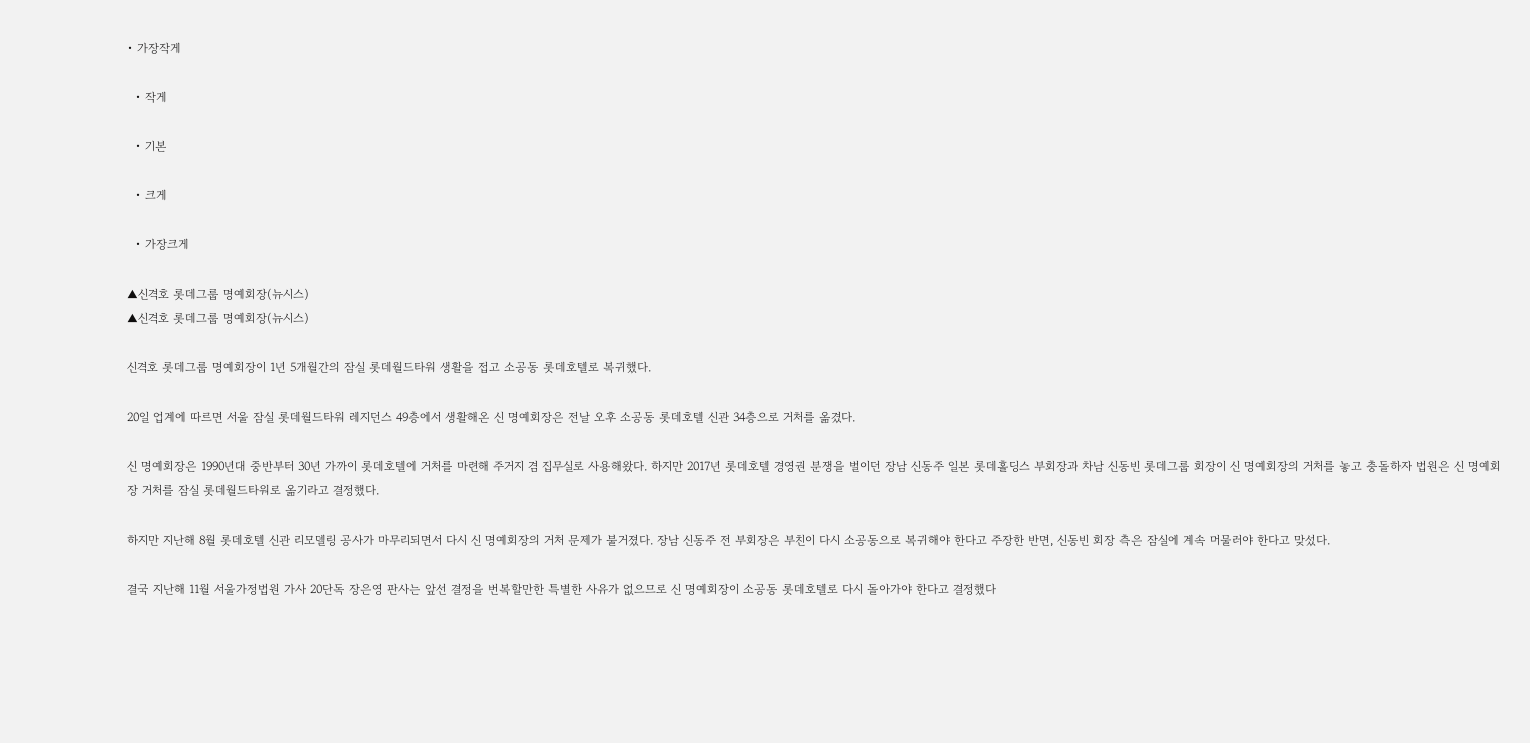• 가장작게

  • 작게

  • 기본

  • 크게

  • 가장크게

▲신격호 롯데그룹 명예회장(뉴시스)
▲신격호 롯데그룹 명예회장(뉴시스)

신격호 롯데그룹 명예회장이 1년 5개월간의 잠실 롯데월드타워 생활을 접고 소공동 롯데호텔로 복귀했다.

20일 업계에 따르면 서울 잠실 롯데월드타워 레지던스 49층에서 생활해온 신 명예회장은 전날 오후 소공동 롯데호텔 신관 34층으로 거처를 옮겼다.

신 명예회장은 1990년대 중반부터 30년 가까이 롯데호텔에 거처를 마련해 주거지 겸 집무실로 사용해왔다. 하지만 2017년 롯데호텔 경영권 분쟁을 벌이던 장남 신동주 일본 롯데홀딩스 부회장과 차남 신동빈 롯데그룹 회장이 신 명예회장의 거처를 놓고 충돌하자 법원은 신 명예회장 거처를 잠실 롯데월드타워로 옮기라고 결정했다.

하지만 지난해 8월 롯데호텔 신관 리모델링 공사가 마무리되면서 다시 신 명예회장의 거처 문제가 불거졌다. 장남 신동주 전 부회장은 부친이 다시 소공동으로 복귀해야 한다고 주장한 반면, 신동빈 회장 측은 잠실에 계속 머물러야 한다고 맞섰다.

결국 지난해 11월 서울가정법원 가사 20단독 장은영 판사는 앞선 결정을 번복할만한 특별한 사유가 없으므로 신 명예회장이 소공동 롯데호텔로 다시 돌아가야 한다고 결정했다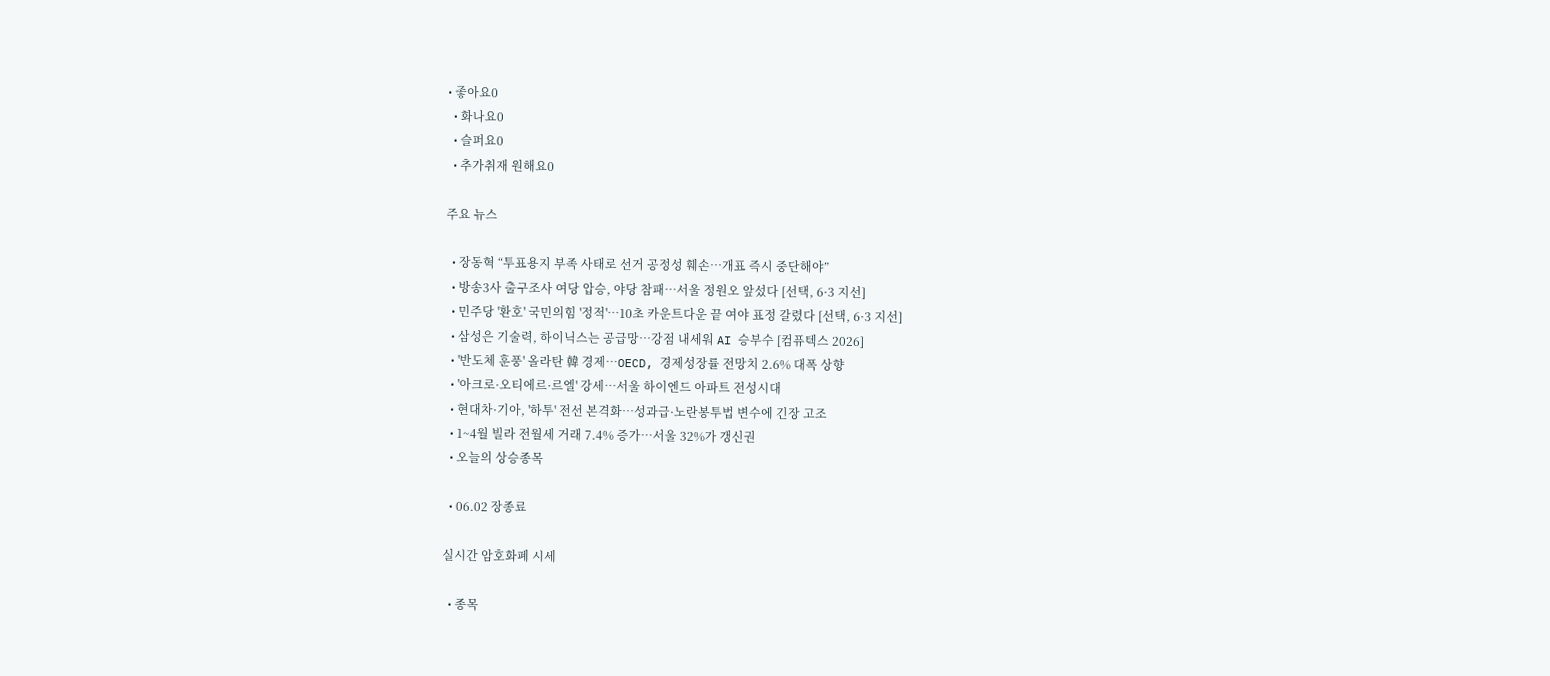• 좋아요0
  • 화나요0
  • 슬퍼요0
  • 추가취재 원해요0

주요 뉴스

  • 장동혁 “투표용지 부족 사태로 선거 공정성 훼손…개표 즉시 중단해야”
  • 방송3사 출구조사 여당 압승, 야당 참패…서울 정원오 앞섰다 [선택, 6·3 지선]
  • 민주당 '환호' 국민의힘 '정적'…10초 카운트다운 끝 여야 표정 갈렸다 [선택, 6·3 지선]
  • 삼성은 기술력, 하이닉스는 공급망…강점 내세워 AI 승부수 [컴퓨텍스 2026]
  • '반도체 훈풍' 올라탄 韓 경제⋯OECD, 경제성장률 전망치 2.6% 대폭 상향
  • '아크로·오티에르·르엘' 강세⋯서울 하이엔드 아파트 전성시대
  • 현대차·기아, '하투' 전선 본격화…성과급·노란봉투법 변수에 긴장 고조
  • 1~4월 빌라 전월세 거래 7.4% 증가…서울 32%가 갱신권
  • 오늘의 상승종목

  • 06.02 장종료

실시간 암호화폐 시세

  • 종목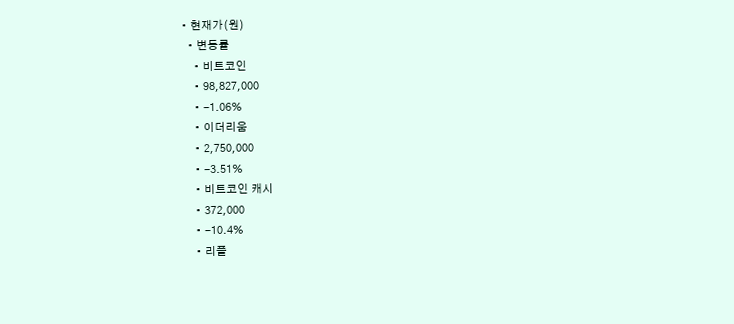• 현재가(원)
  • 변동률
    • 비트코인
    • 98,827,000
    • -1.06%
    • 이더리움
    • 2,750,000
    • -3.51%
    • 비트코인 캐시
    • 372,000
    • -10.4%
    • 리플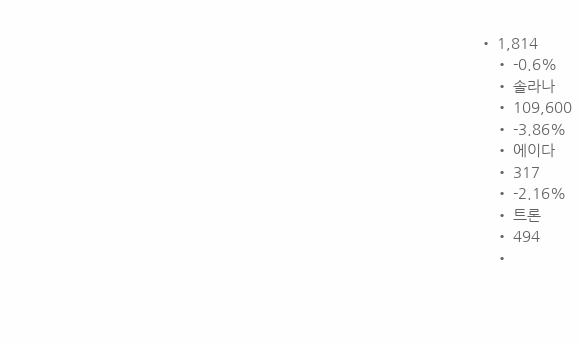• 1,814
    • -0.6%
    • 솔라나
    • 109,600
    • -3.86%
    • 에이다
    • 317
    • -2.16%
    • 트론
    • 494
    •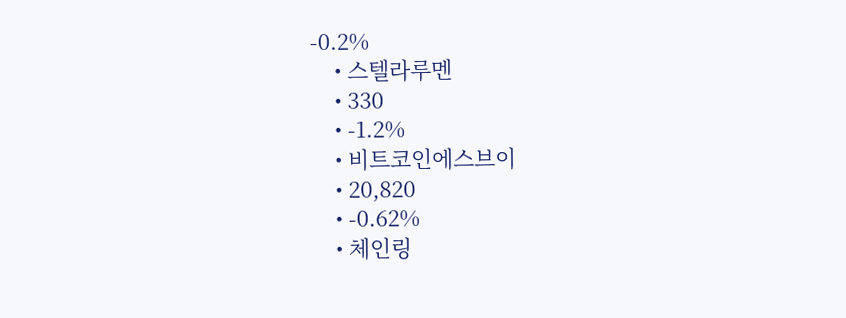-0.2%
    • 스텔라루멘
    • 330
    • -1.2%
    • 비트코인에스브이
    • 20,820
    • -0.62%
    • 체인링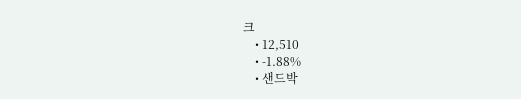크
    • 12,510
    • -1.88%
    • 샌드박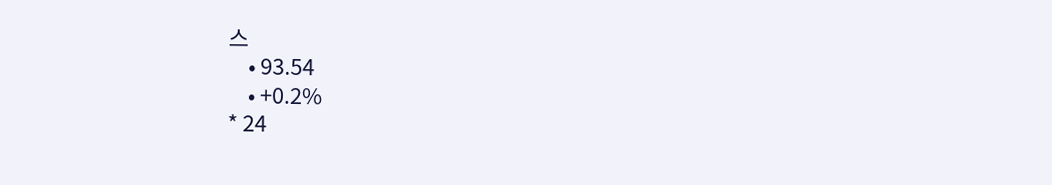스
    • 93.54
    • +0.2%
* 24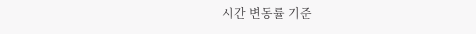시간 변동률 기준